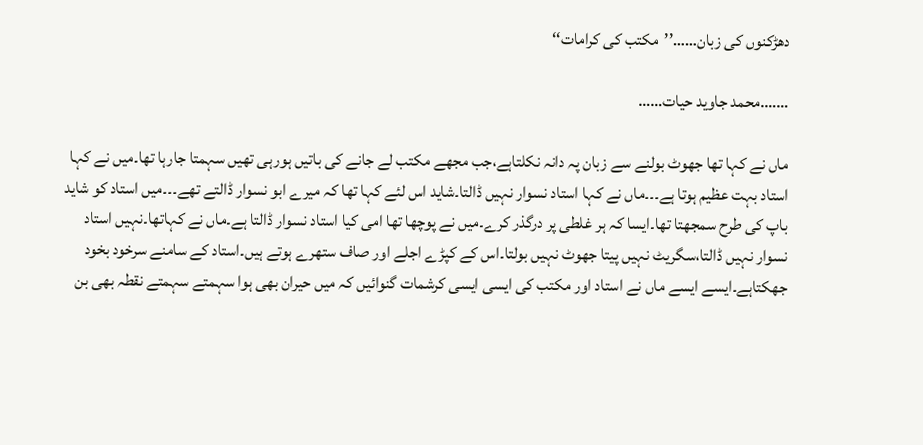دھڑکنوں کی زبان……’’مکتب کی کرامات‘‘

…….محمد جاوید حیات……

ماں نے کہا تھا جھوٹ بولنے سے زبان پہ دانہ نکلتاہے،جب مجھے مکتب لے جانے کی باتیں ہورہی تھیں سہمتا جارہا تھا۔میں نے کہا استاد بہت عظیم ہوتا ہے۔۔۔ماں نے کہا استاد نسوار نہیں ڈالتا۔شاید اس لئے کہا تھا کہ میرے ابو نسوار ڈالتے تھے۔۔۔میں استاد کو شاید باپ کی طرح سمجھتا تھا۔ایسا کہ ہر غلطی پر درگذر کرے۔میں نے پوچھا تھا امی کیا استاد نسوار ڈالتا ہے۔ماں نے کہاتھا۔نہیں استاد نسوار نہیں ڈالتا،سگریٹ نہیں پیتا جھوٹ نہیں بولتا۔اس کے کپڑے اجلے اور صاف ستھرے ہوتے ہیں۔استاد کے سامنے سرخود بخود جھکتاہے۔ایسے ایسے ماں نے استاد اور مکتب کی ایسی ایسی کرشمات گنوائیں کہ میں حیران بھی ہوا سہمتے سہمتے نقطہ بھی بن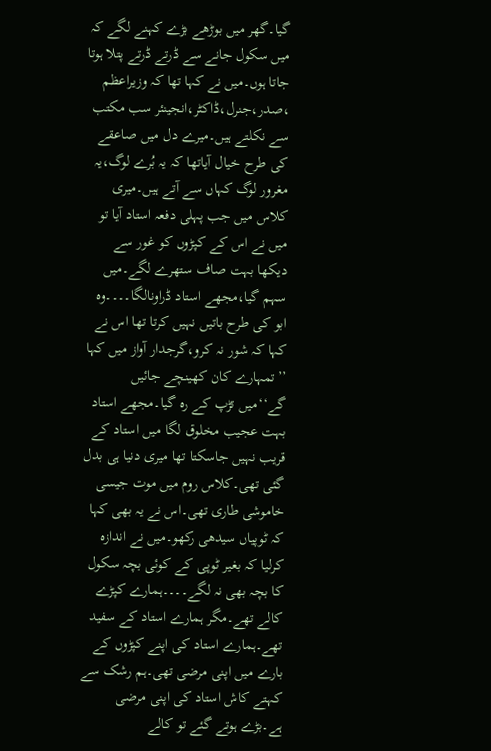گیا۔گھر میں بوڑھے بڑے کہنے لگے کہ میں سکول جانے سے ڈرتے ڈرتے پتلا ہوتا جاتا ہوں۔میں نے کہا تھا کہ وزیراعظم ،صدر،جنرل،ڈاکٹر،انجینئر سب مکتب سے نکلتے ہیں۔میرے دل میں صاعقے کی طرح خیال آیاتھا کہ یہ بُرے لوگ،یہ مغرور لوگ کہاں سے آتے ہیں۔میری کلاس میں جب پہلی دفعہ استاد آیا تو میں نے اس کے کپڑوں کو غور سے دیکھا بہت صاف ستھرے لگے۔میں سہم گیا،مجھے استاد ڈراونالگا۔۔۔۔وہ ابو کی طرح باتیں نہیں کرتا تھا اس نے کہا کہ شور نہ کرو،گرجدار آواز میں کہا ’’تمہارے کان کھینچے جائیں گے‘‘میں تڑپ کے رہ گیا۔مجھے استاد بہت عجیب مخلوق لگا میں استاد کے قریب نہیں جاسکتا تھا میری دنیا ہی بدل گئی تھی۔کلاس روم میں موت جیسی خاموشی طاری تھی۔اس نے یہ بھی کہا کہ ٹوپیاں سیدھی رکھو۔میں نے اندازہ کرلیا کہ بغیر ٹوپی کے کوئی بچہ سکول کا بچہ بھی نہ لگے۔۔۔۔ہمارے کپڑے کالے تھے۔مگر ہمارے استاد کے سفید تھے۔ہمارے استاد کی اپنے کپڑوں کے بارے میں اپنی مرضی تھی۔ہم رشک سے کہتے کاش استاد کی اپنی مرضی ہے۔بڑے ہوتے گئے تو کالے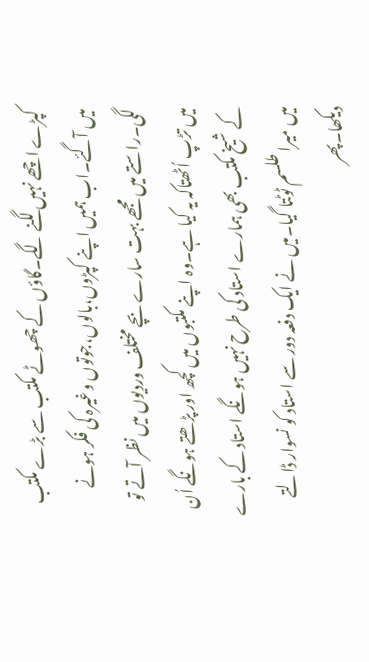کپڑے اچھے نہیں لگنے لگے۔گاؤں کے چھوٹے مکتب سے بڑے مکتب میں آگئے۔اب ہمیں اپنے کپڑوں،بالوں،جوتوں وغیرہ کی فکر ہونے لگی۔راستے میں مجھے بہت سارے بچے مختلف وردیوں میں نظر آتے تو میں تڑپ اُٹھتاکہ یہ کیا ہے۔وہ اپنے مکتبوں میں کچھ اور پڑھتے ہونگے اُن کے شیخ مکتب بھی ہمارے استاد کی طرح نہیں ہونگے استاد کے بارے میں میرا طلسم ٹوٹتا گیا۔میں نے ایک دفعہ دور سے استاد کو نسوار ڈالتے دیکھا۔پھر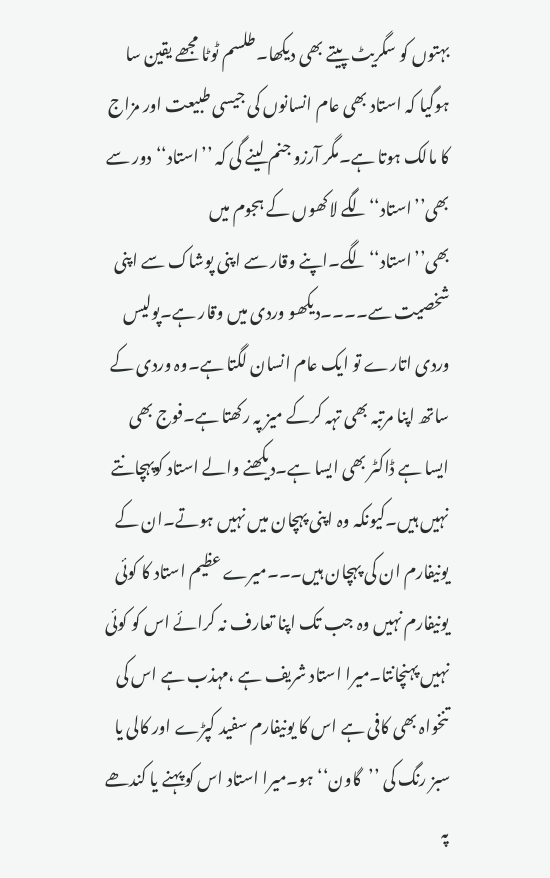بہتوں کو سگریٹ پیتے بھی دیکھا۔طلسم ٹوٹا مجھے یقین سا ہوگیا کہ استاد بھی عام انسانوں کی جیسی طبیعت اور مزاج کا مالک ہوتا ہے۔مگر آرزو جنم لینے گی کہ ’’استاد‘‘دور سے بھی’’استاد‘‘لگے لاکھوں کے ہجوم میں بھی’’استاد‘‘لگے۔اپنے وقار سے اپنی پوشاک سے اپنی شخصیت سے۔۔۔۔دیکھو وردی میں وقار ہے۔پولیس وردی اتارے تو ایک عام انسان لگتا ہے۔وہ وردی کے ساتھ اپنا مرتبہ بھی تہہ کرکے میز پہ رکھتا ہے۔فوج بھی ایسا ہے ڈاکٹر بھی ایسا ہے۔دیکھنے والے استاد کوپہچانتے نہیں ہیں۔کیونکہ وہ اپنی پہچان میں نہیں ہوتے۔ان کے یونیفارم ان کی پہچان ہیں۔۔۔میرے عظیم استاد کا کوئی یونیفارم نہیں وہ جب تک اپنا تعارف نہ کرائے اس کو کوئی نہیں پہنچانتا۔میرا استاد شریف ہے ،مہذب ہے اس کی تنخواہ بھی کافی ہے اس کا یونیفارم سفید کپڑے اور کالی یا سبز رنگ کی ’’گاون‘‘ہو۔میرا استاد اس کو پہنے یا کندھے پہ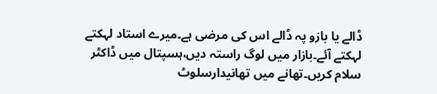ڈالے یا بازو پہ ڈالے اس کی مرضی ہے۔میرے استاد لہکتے لہکتے آئے۔بازار میں لوگ راستہ دیں،ہسپتال میں ڈاکٹر سلام کریں۔تھانے میں تھانیدارسلوٹ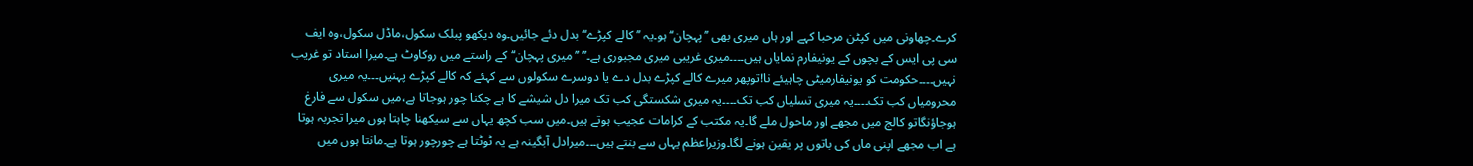کرے۔چھاونی میں کپٹن مرحبا کہے اور ہاں میری بھی ’’پہچان‘‘ہو۔یہ ’’کالے کپڑے‘‘بدل دئے جائیں۔وہ دیکھو پبلک سکول،ماڈل سکول،وہ ایف سی پی ایس کے بچوں کے یونیفارم نمایاں ہیں۔۔۔۔میری غریبی میری مجبوری ہے۔’’ ’’میری پہچان‘‘کے راستے میں روکاوٹ ہے۔میرا استاد تو غریب نہیں۔۔۔۔حکومت کو یونیفارمیٹی چاہیئے نا!توپھر میرے کالے کپڑے بدل دے یا دوسرے سکولوں سے کہئے کہ کالے کپڑے پہنیں۔۔۔یہ میری محرومیاں کب تک۔۔۔۔یہ میری تسلیاں کب تک۔۔۔۔یہ میری شکستگی کب تک میرا دل شیشے کا ہے چکنا چور ہوجاتا ہے،میں سکول سے فارغ ہوجاؤنگاتو کالج میں مجھے اور ماحول ملے گا۔یہ مکتب کے کرامات عجیب ہوتے ہیں۔میں سب کچھ یہاں سے سیکھنا چاہتا ہوں میرا تجربہ ہوتا ہے اب مجھے اپنی ماں کی باتوں پر یقین ہونے لگا۔وزیراعظم یہاں سے بنتے ہیں۔۔۔میرادل آبگینہ ہے یہ ٹوٹتا ہے چورچور ہوتا ہے۔مانتا ہوں میں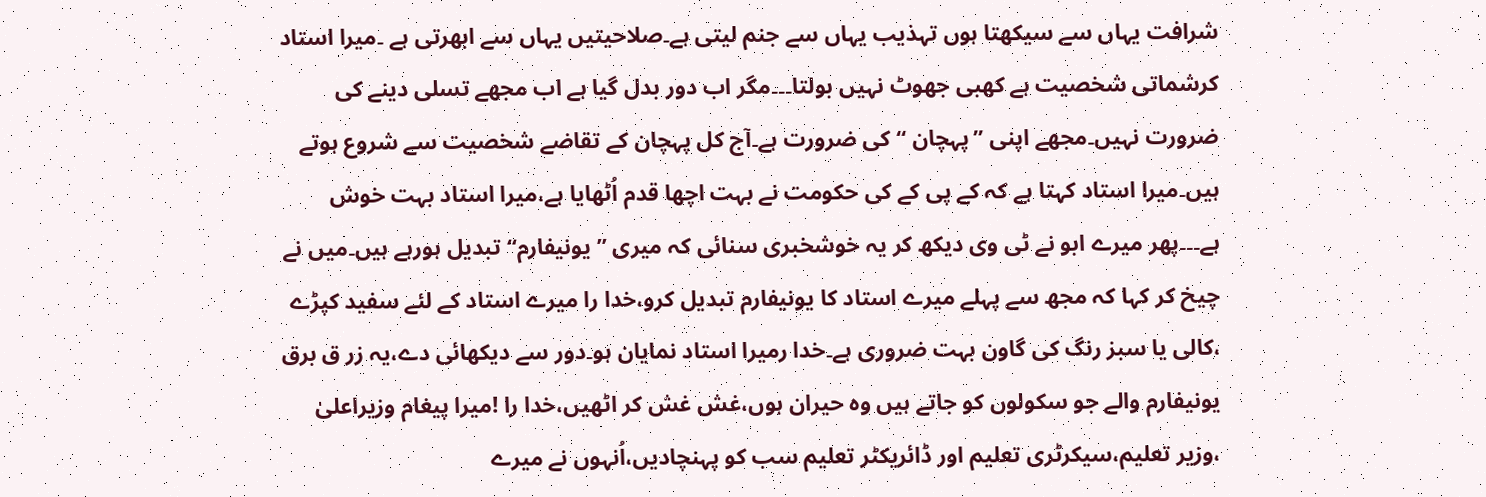شرافت یہاں سے سیکھتا ہوں تہذیب یہاں سے جنم لیتی ہے۔صلاحیتیں یہاں سے ابھرتی ہے ۔میرا استاد کرشماتی شخصیت ہے کھبی جھوٹ نہیں بولتا۔۔۔مگر اب دور بدل گیا ہے اب مجھے تسلی دینے کی ضرورت نہیں۔مجھے اپنی ’’پہچان ‘‘کی ضرورت ہے۔آج کل پہچان کے تقاضے شخصیت سے شروع ہوتے ہیں۔میرا استاد کہتا ہے کہ کے پی کے کی حکومت نے بہت اچھا قدم اُٹھایا ہے،میرا استاد بہت خوش ہے۔۔۔پھر میرے ابو نے ٹی وی دیکھ کر یہ خوشخبری سنائی کہ میری ’’یونیفارم‘‘ تبدیل ہورہے ہیں۔میں نے چیخ کر کہا کہ مجھ سے پہلے میرے استاد کا یونیفارم تبدیل کرو،خدا را میرے استاد کے لئے سفید کپڑے ،کالی یا سبز رنگ کی گاون بہت ضروری ہے۔خدا رمیرا استاد نمایان ہو۔دور سے دیکھائی دے،یہ زر ق برق یونیفارم والے جو سکولوں کو جاتے ہیں وہ حیران ہوں،غش غش کر اٹھیں،خدا را !میرا پیغام وزیراعلیٰ ،وزیر تعلیم،سیکرٹری تعلیم اور ڈائریکٹر تعلیم سب کو پہنچادیں،اُنہوں نے میرے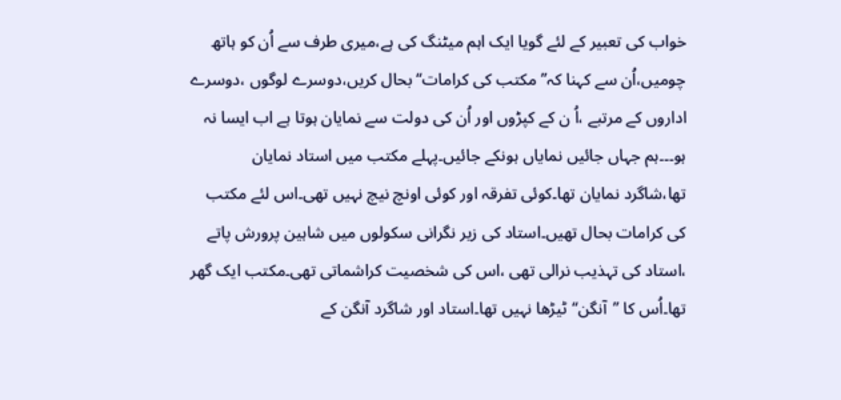خواب کی تعبیر کے لئے گویا ایک اہم میٹنگ کی ہے،میری طرف سے اُن کو ہاتھ چومیں،اُن سے کہنا کہ’’ مکتب کی کرامات‘‘ بحال کریں،دوسرے لوگوں ،دوسرے اداروں کے مرتبے ،اُ ن کے کپڑوں اور اُن کی دولت سے نمایان ہوتا ہے اب ایسا نہ ہو۔۔۔ہم جہاں جائیں نمایاں ہونکے جائیں۔پہلے مکتب میں استاد نمایان تھا،شاگرد نمایان تھا۔کوئی تفرقہ اور کوئی اونچ نیچ نہیں تھی۔اس لئے مکتب کی کرامات بحال تھیں۔استاد کی زیر نگرانی سکولوں میں شاہین پرورش پاتے ،استاد کی تہذیب نرالی تھی ،اس کی شخصیت کراشماتی تھی۔مکتب ایک گھر تھا۔اُس کا ’’آنگن‘‘ٹیڑھا نہیں تھا۔استاد اور شاگرد آنگن کے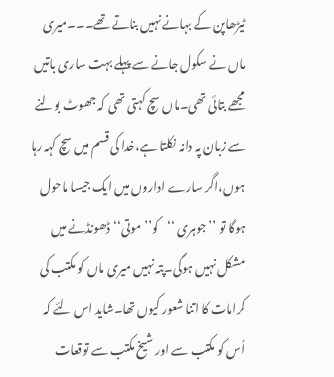ٹیڑھاپن کے بہانے نہیں بناتے تھے۔۔۔میری ماں نے سکول جانے سے پہلے بہت ساری باتیں مجھے بتائی تھی۔ماں سچ کہتی تھی کہ جھوٹ بولنے سے زبان پہ دانہ نکلتا ہے،خدا کی قسم میں سچ کہہ رہا ہوں،اگر سارے اداروں میں ایک جیسا ماحول ہوگا تو ’’جوہری ‘‘کو’’ موتی‘‘ڈھونڈنے میں مشکل نہیں ہوگی۔پتہ نہیں میری ماں کو مکتب کی کرامات کا اتنا شعور کیوں تھا۔شاید اس لئے کہ اُس کو مکتب سے اور شیخ مکتب سے توقعات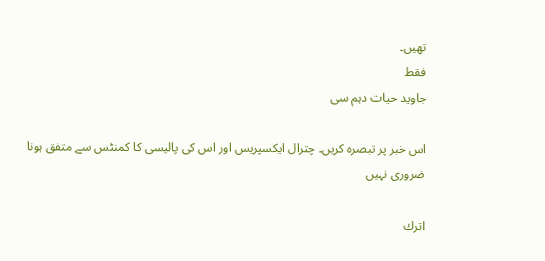تھیں۔
فقط
جاوید حیات دہم سی

اس خبر پر تبصرہ کریں۔ چترال ایکسپریس اور اس کی پالیسی کا کمنٹس سے متفق ہونا ضروری نہیں

اترك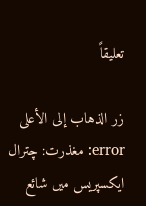تعليقاً

زر الذهاب إلى الأعلى
error: مغذرت: چترال ایکسپریس میں شائع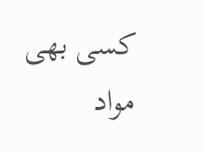کسی بھی مواد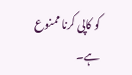کو کاپی کرنا ممنوع ہے۔